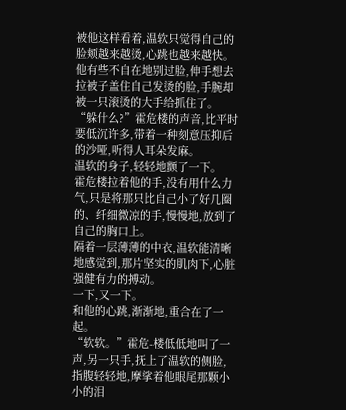被他这样看着,温软只觉得自己的脸颊越来越烫,心跳也越来越快。他有些不自在地别过脸,伸手想去拉被子盖住自己发烫的脸,手腕却被一只滚烫的大手给抓住了。
“躲什么?”霍危楼的声音,比平时要低沉许多,带着一种刻意压抑后的沙哑,听得人耳朵发麻。
温软的身子,轻轻地颤了一下。
霍危楼拉着他的手,没有用什么力气,只是将那只比自己小了好几圈的、纤细微凉的手,慢慢地,放到了自己的胸口上。
隔着一层薄薄的中衣,温软能清晰地感觉到,那片坚实的肌肉下,心脏强健有力的搏动。
一下,又一下。
和他的心跳,渐渐地,重合在了一起。
“软软。”霍危-楼低低地叫了一声,另一只手,抚上了温软的侧脸,指腹轻轻地,摩挲着他眼尾那颗小小的泪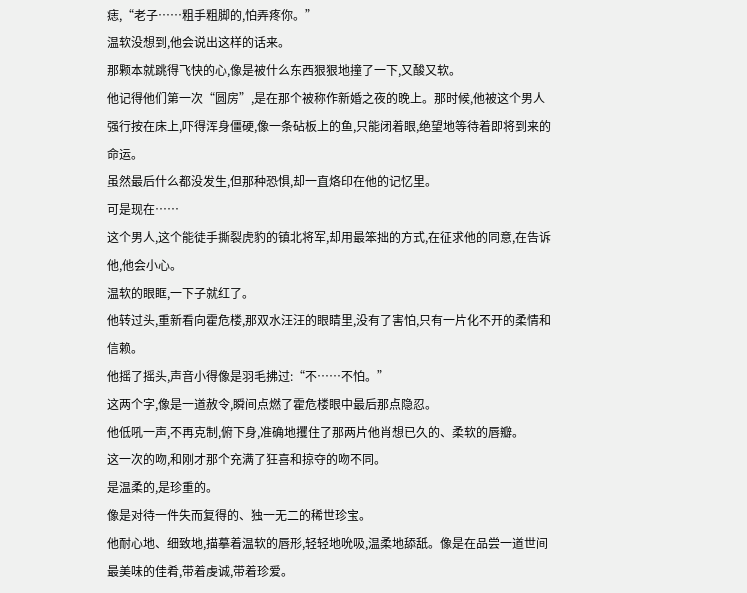痣,“老子……粗手粗脚的,怕弄疼你。”
温软没想到,他会说出这样的话来。
那颗本就跳得飞快的心,像是被什么东西狠狠地撞了一下,又酸又软。
他记得他们第一次“圆房”,是在那个被称作新婚之夜的晚上。那时候,他被这个男人强行按在床上,吓得浑身僵硬,像一条砧板上的鱼,只能闭着眼,绝望地等待着即将到来的命运。
虽然最后什么都没发生,但那种恐惧,却一直烙印在他的记忆里。
可是现在……
这个男人,这个能徒手撕裂虎豹的镇北将军,却用最笨拙的方式,在征求他的同意,在告诉他,他会小心。
温软的眼眶,一下子就红了。
他转过头,重新看向霍危楼,那双水汪汪的眼睛里,没有了害怕,只有一片化不开的柔情和信赖。
他摇了摇头,声音小得像是羽毛拂过:“不……不怕。”
这两个字,像是一道赦令,瞬间点燃了霍危楼眼中最后那点隐忍。
他低吼一声,不再克制,俯下身,准确地攫住了那两片他肖想已久的、柔软的唇瓣。
这一次的吻,和刚才那个充满了狂喜和掠夺的吻不同。
是温柔的,是珍重的。
像是对待一件失而复得的、独一无二的稀世珍宝。
他耐心地、细致地,描摹着温软的唇形,轻轻地吮吸,温柔地舔舐。像是在品尝一道世间最美味的佳肴,带着虔诚,带着珍爱。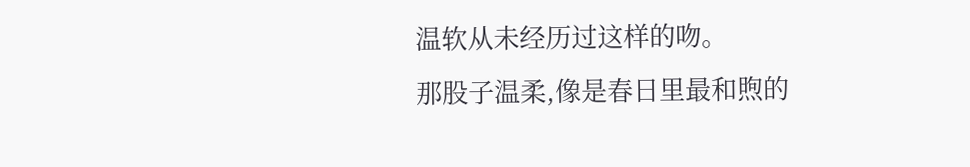温软从未经历过这样的吻。
那股子温柔,像是春日里最和煦的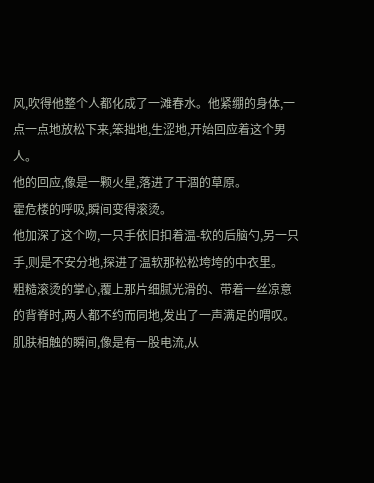风,吹得他整个人都化成了一滩春水。他紧绷的身体,一点一点地放松下来,笨拙地,生涩地,开始回应着这个男人。
他的回应,像是一颗火星,落进了干涸的草原。
霍危楼的呼吸,瞬间变得滚烫。
他加深了这个吻,一只手依旧扣着温-软的后脑勺,另一只手,则是不安分地,探进了温软那松松垮垮的中衣里。
粗糙滚烫的掌心,覆上那片细腻光滑的、带着一丝凉意的背脊时,两人都不约而同地,发出了一声满足的喟叹。
肌肤相触的瞬间,像是有一股电流,从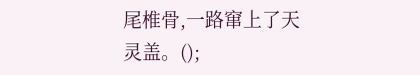尾椎骨,一路窜上了天灵盖。();